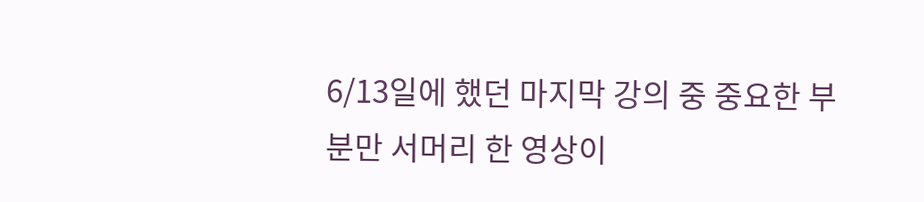6/13일에 했던 마지막 강의 중 중요한 부분만 서머리 한 영상이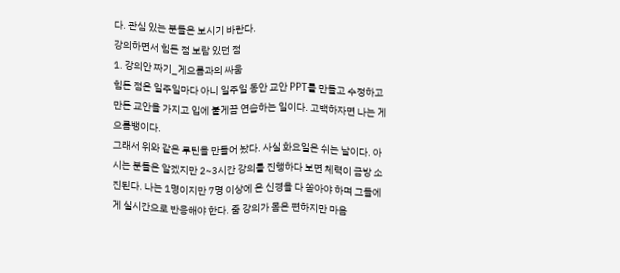다. 관심 있는 분들은 보시기 바란다.
강의하면서 힘든 점 보람 있던 점
1. 강의안 짜기_게으름과의 싸움
힘든 점은 일주일마다 아니 일주일 동안 교안 PPT를 만들고 수정하고 만든 교안을 가지고 입에 붙게끔 연습하는 일이다. 고백하자면 나는 게으름뱅이다.
그래서 위와 같은 루틴을 만들어 놨다. 사실 화요일은 쉬는 날이다. 아시는 분들은 알겠지만 2~3시간 강의를 진행하다 보면 체력이 금방 소진된다. 나는 1명이지만 7명 이상에 온 신경을 다 쏟아야 하며 그들에게 실시간으로 반응해야 한다. 줌 강의가 몸은 편하지만 마음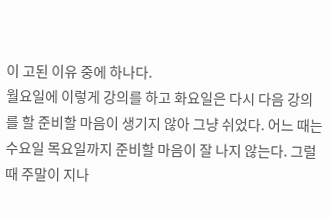이 고된 이유 중에 하나다.
월요일에 이렇게 강의를 하고 화요일은 다시 다음 강의를 할 준비할 마음이 생기지 않아 그냥 쉬었다. 어느 때는 수요일 목요일까지 준비할 마음이 잘 나지 않는다. 그럴 때 주말이 지나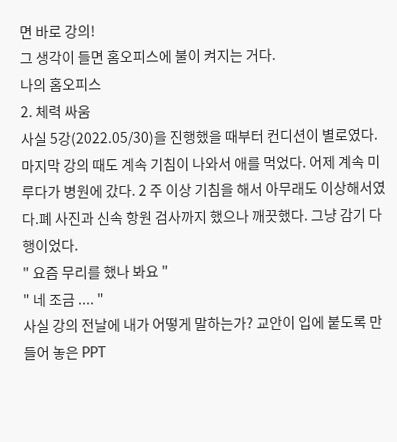면 바로 강의!
그 생각이 들면 홈오피스에 불이 켜지는 거다.
나의 홈오피스
2. 체력 싸움
사실 5강(2022.05/30)을 진행했을 때부터 컨디션이 별로였다. 마지막 강의 때도 계속 기침이 나와서 애를 먹었다. 어제 계속 미루다가 병원에 갔다. 2 주 이상 기침을 해서 아무래도 이상해서였다.폐 사진과 신속 항원 검사까지 했으나 깨끗했다. 그냥 감기 다행이었다.
" 요즘 무리를 했나 봐요 "
" 네 조금 .... "
사실 강의 전날에 내가 어떻게 말하는가? 교안이 입에 붙도록 만들어 놓은 PPT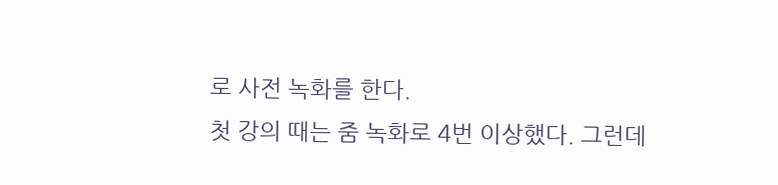로 사전 녹화를 한다.
첫 강의 때는 줌 녹화로 4번 이상했다. 그런데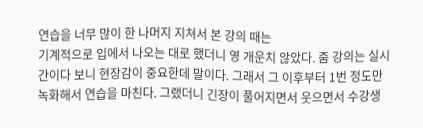연습을 너무 많이 한 나머지 지쳐서 본 강의 때는
기계적으로 입에서 나오는 대로 했더니 영 개운치 않았다. 줌 강의는 실시간이다 보니 현장감이 중요한데 말이다. 그래서 그 이후부터 1번 정도만 녹화해서 연습을 마친다. 그랬더니 긴장이 풀어지면서 웃으면서 수강생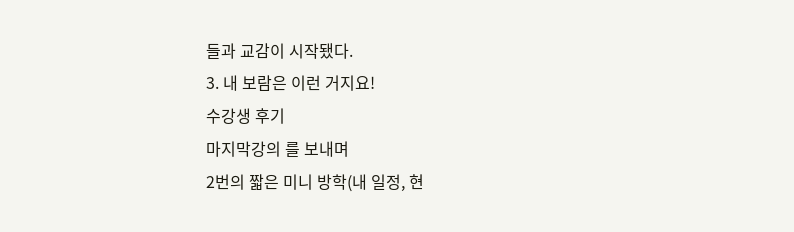들과 교감이 시작됐다.
3. 내 보람은 이런 거지요!
수강생 후기
마지막강의 를 보내며
2번의 짧은 미니 방학(내 일정, 현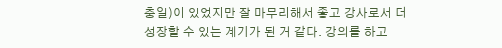충일)이 있었지만 잘 마무리해서 좋고 강사로서 더 성장할 수 있는 계기가 된 거 같다. 강의를 하고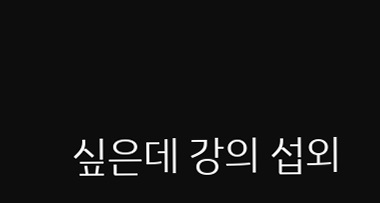싶은데 강의 섭외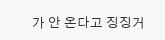가 안 온다고 징징거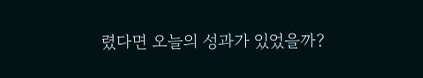렸다면 오늘의 성과가 있었을까?